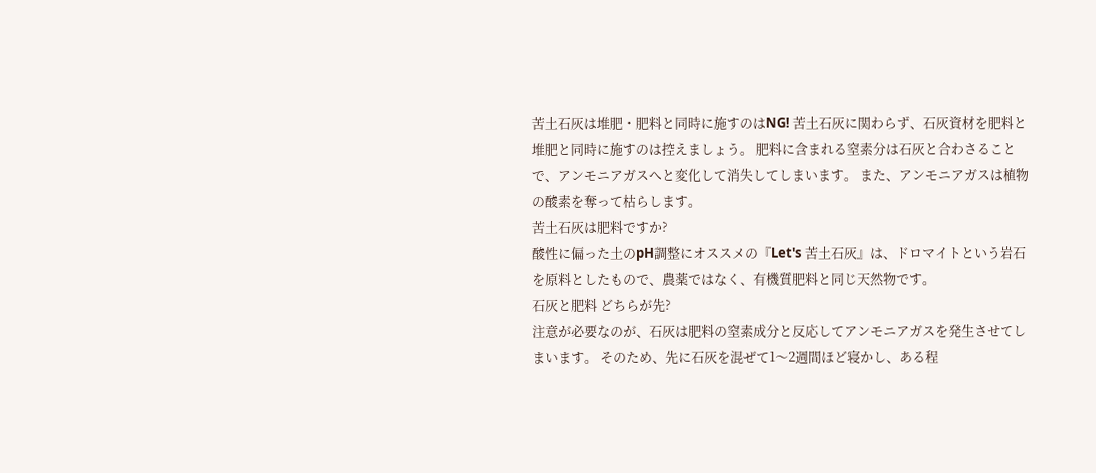苦土石灰は堆肥・肥料と同時に施すのはNG! 苦土石灰に関わらず、石灰資材を肥料と堆肥と同時に施すのは控えましょう。 肥料に含まれる窒素分は石灰と合わさることで、アンモニアガスへと変化して消失してしまいます。 また、アンモニアガスは植物の酸素を奪って枯らします。
苦土石灰は肥料ですか?
酸性に偏った土のpH調整にオススメの『Let's 苦土石灰』は、ドロマイトという岩石を原料としたもので、農薬ではなく、有機質肥料と同じ天然物です。
石灰と肥料 どちらが先?
注意が必要なのが、石灰は肥料の窒素成分と反応してアンモニアガスを発生させてしまいます。 そのため、先に石灰を混ぜて1〜2週間ほど寝かし、ある程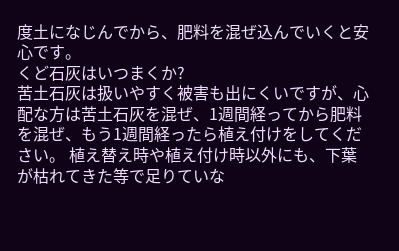度土になじんでから、肥料を混ぜ込んでいくと安心です。
くど石灰はいつまくか?
苦土石灰は扱いやすく被害も出にくいですが、心配な方は苦土石灰を混ぜ、1週間経ってから肥料を混ぜ、もう1週間経ったら植え付けをしてください。 植え替え時や植え付け時以外にも、下葉が枯れてきた等で足りていな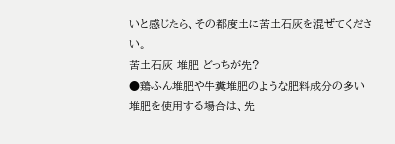いと感じたら、その都度土に苦土石灰を混ぜてください。
苦土石灰 堆肥 どっちが先?
●鶏ふん堆肥や牛糞堆肥のような肥料成分の多い堆肥を使用する場合は、先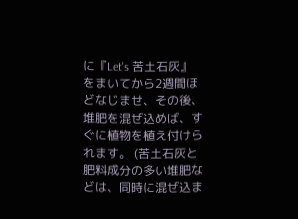に『Let's 苦土石灰』をまいてから2週間ほどなじませ、その後、堆肥を混ぜ込めば、すぐに植物を植え付けられます。 (苦土石灰と肥料成分の多い堆肥などは、同時に混ぜ込ま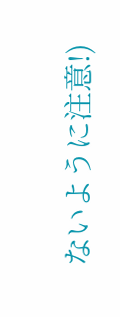ないように注意!)